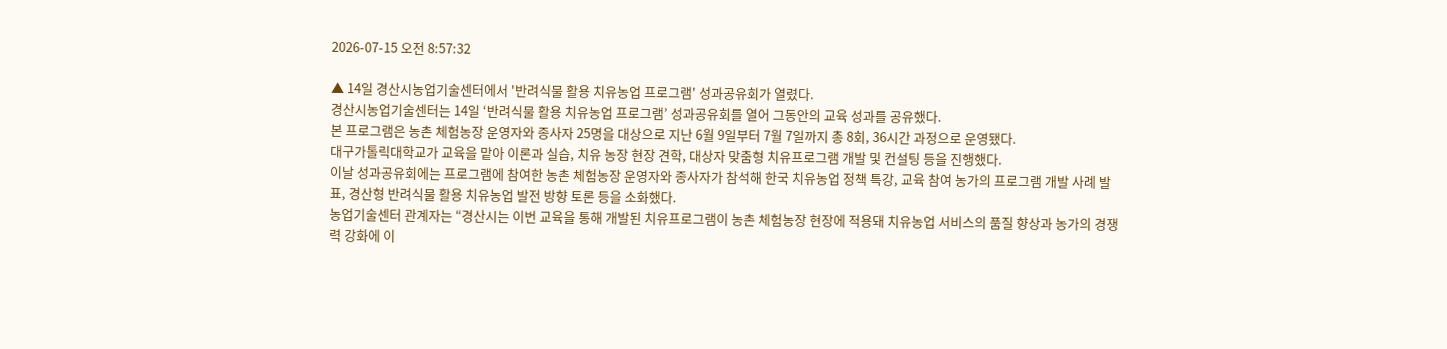2026-07-15 오전 8:57:32

▲ 14일 경산시농업기술센터에서 '반려식물 활용 치유농업 프로그램' 성과공유회가 열렸다.
경산시농업기술센터는 14일 ‘반려식물 활용 치유농업 프로그램’ 성과공유회를 열어 그동안의 교육 성과를 공유했다.
본 프로그램은 농촌 체험농장 운영자와 종사자 25명을 대상으로 지난 6월 9일부터 7월 7일까지 총 8회, 36시간 과정으로 운영됐다.
대구가톨릭대학교가 교육을 맡아 이론과 실습, 치유 농장 현장 견학, 대상자 맞춤형 치유프로그램 개발 및 컨설팅 등을 진행했다.
이날 성과공유회에는 프로그램에 참여한 농촌 체험농장 운영자와 종사자가 참석해 한국 치유농업 정책 특강, 교육 참여 농가의 프로그램 개발 사례 발표, 경산형 반려식물 활용 치유농업 발전 방향 토론 등을 소화했다.
농업기술센터 관계자는 “경산시는 이번 교육을 통해 개발된 치유프로그램이 농촌 체험농장 현장에 적용돼 치유농업 서비스의 품질 향상과 농가의 경쟁력 강화에 이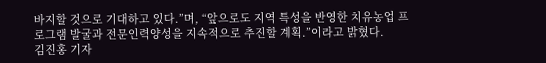바지할 것으로 기대하고 있다.”며, “앞으로도 지역 특성을 반영한 치유농업 프로그램 발굴과 전문인력양성을 지속적으로 추진할 계획.”이라고 밝혔다.
김진홍 기자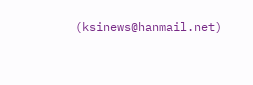(ksinews@hanmail.net)